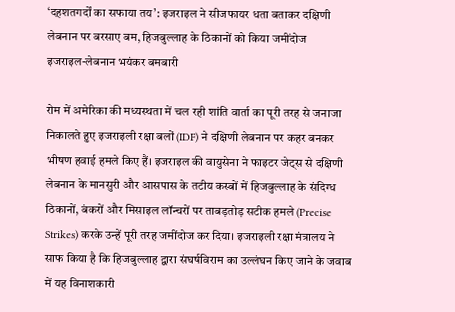‘दहशतगर्दों का सफाया तय’: इजराइल ने सीजफायर धता बताकर दक्षिणी लेबनान पर बरसाए बम, हिजबुल्लाह के ठिकानों को किया जमींदोज
इजराइल-लेबनान भयंकर बमबारी

रोम में अमेरिका की मध्यस्थता में चल रही शांति वार्ता का पूरी तरह से जनाजा निकालते हुए इजराइली रक्षा बलों (IDF) ने दक्षिणी लेबनान पर कहर बनकर भीषण हवाई हमले किए हैं। इजराइल की वायुसेना ने फाइटर जेट्स से दक्षिणी लेबनान के मानसुरी और आसपास के तटीय कस्बों में हिजबुल्लाह के संदिग्ध ठिकानों, बंकरों और मिसाइल लॉन्चरों पर ताबड़तोड़ सटीक हमले (Precise Strikes) करके उन्हें पूरी तरह जमींदोज कर दिया। इजराइली रक्षा मंत्रालय ने साफ किया है कि हिजबुल्लाह द्वारा संघर्षविराम का उल्लंघन किए जाने के जवाब में यह विनाशकारी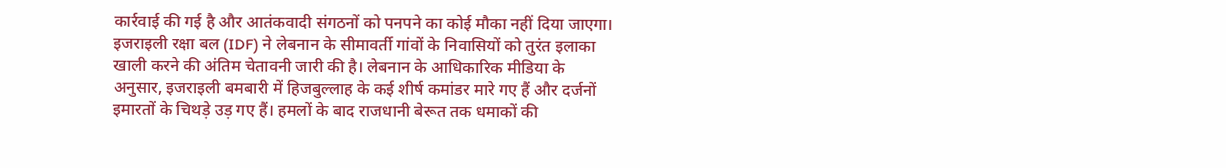कार्रवाई की गई है और आतंकवादी संगठनों को पनपने का कोई मौका नहीं दिया जाएगा।
इजराइली रक्षा बल (IDF) ने लेबनान के सीमावर्ती गांवों के निवासियों को तुरंत इलाका खाली करने की अंतिम चेतावनी जारी की है। लेबनान के आधिकारिक मीडिया के अनुसार, इजराइली बमबारी में हिजबुल्लाह के कई शीर्ष कमांडर मारे गए हैं और दर्जनों इमारतों के चिथड़े उड़ गए हैं। हमलों के बाद राजधानी बेरूत तक धमाकों की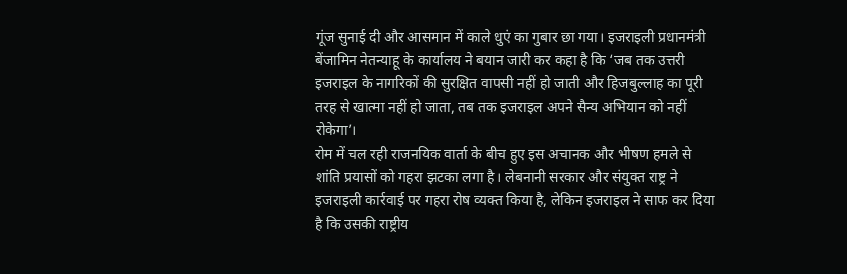गूंज सुनाई दी और आसमान में काले धुएं का गुबार छा गया। इजराइली प्रधानमंत्री बेंजामिन नेतन्याहू के कार्यालय ने बयान जारी कर कहा है कि ‘जब तक उत्तरी इजराइल के नागरिकों की सुरक्षित वापसी नहीं हो जाती और हिजबुल्लाह का पूरी तरह से खात्मा नहीं हो जाता, तब तक इजराइल अपने सैन्य अभियान को नहीं रोकेगा’।
रोम में चल रही राजनयिक वार्ता के बीच हुए इस अचानक और भीषण हमले से शांति प्रयासों को गहरा झटका लगा है। लेबनानी सरकार और संयुक्त राष्ट्र ने इजराइली कार्रवाई पर गहरा रोष व्यक्त किया है, लेकिन इजराइल ने साफ कर दिया है कि उसकी राष्ट्रीय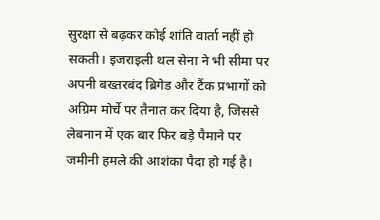सुरक्षा से बढ़कर कोई शांति वार्ता नहीं हो सकती। इजराइली थल सेना ने भी सीमा पर अपनी बख्तरबंद ब्रिगेड और टैंक प्रभागों को अग्रिम मोर्चे पर तैनात कर दिया है, जिससे लेबनान में एक बार फिर बड़े पैमाने पर जमीनी हमले की आशंका पैदा हो गई है।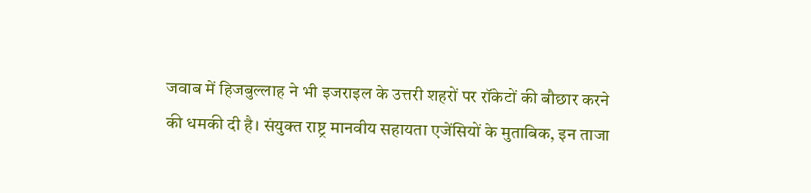जवाब में हिजबुल्लाह ने भी इजराइल के उत्तरी शहरों पर रॉकेटों की बौछार करने की धमकी दी है। संयुक्त राष्ट्र मानवीय सहायता एजेंसियों के मुताबिक, इन ताजा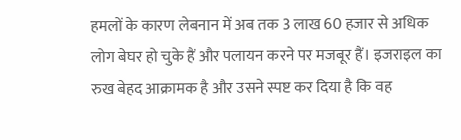हमलों के कारण लेबनान में अब तक 3 लाख 60 हजार से अधिक लोग बेघर हो चुके हैं और पलायन करने पर मजबूर हैं। इजराइल का रुख बेहद आक्रामक है और उसने स्पष्ट कर दिया है कि वह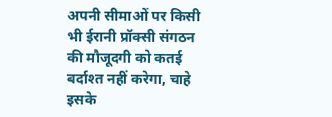अपनी सीमाओं पर किसी भी ईरानी प्रॉक्सी संगठन की मौजूदगी को कतई बर्दाश्त नहीं करेगा, चाहे इसके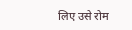लिए उसे रोम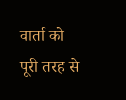वार्ता को पूरी तरह से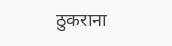ठुकराना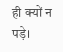ही क्यों न पड़े।